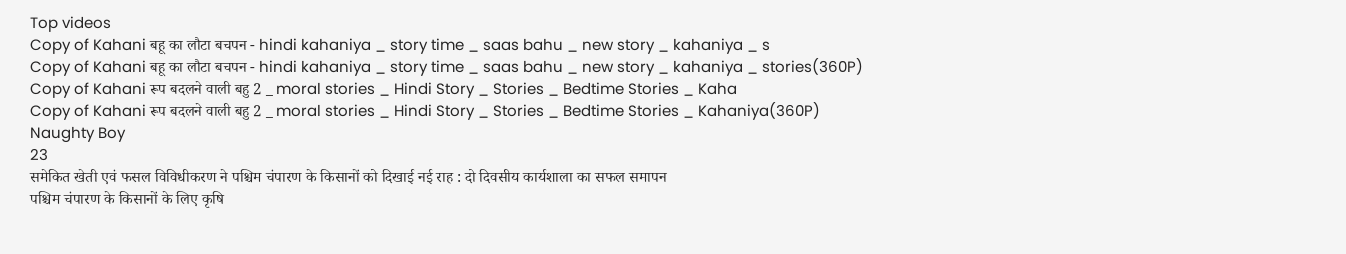Top videos
Copy of Kahani बहू का लौटा बचपन - hindi kahaniya _ story time _ saas bahu _ new story _ kahaniya _ s
Copy of Kahani बहू का लौटा बचपन - hindi kahaniya _ story time _ saas bahu _ new story _ kahaniya _ stories(360P)
Copy of Kahani रूप बदलने वाली बहु 2 _ moral stories _ Hindi Story _ Stories _ Bedtime Stories _ Kaha
Copy of Kahani रूप बदलने वाली बहु 2 _ moral stories _ Hindi Story _ Stories _ Bedtime Stories _ Kahaniya(360P)
Naughty Boy
23
समेकित खेती एवं फसल विविधीकरण ने पश्चिम चंपारण के किसानों को दिखाई नई राह : दो दिवसीय कार्यशाला का सफल समापन
पश्चिम चंपारण के किसानों के लिए कृषि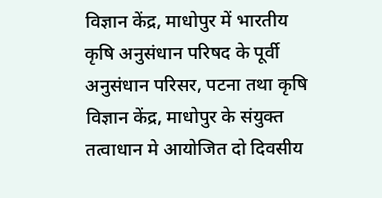विज्ञान केंद्र, माधोपुर में भारतीय कृषि अनुसंधान परिषद के पूर्वी अनुसंधान परिसर, पटना तथा कृषि विज्ञान केंद्र, माधोपुर के संयुक्त तत्वाधान मे आयोजित दो दिवसीय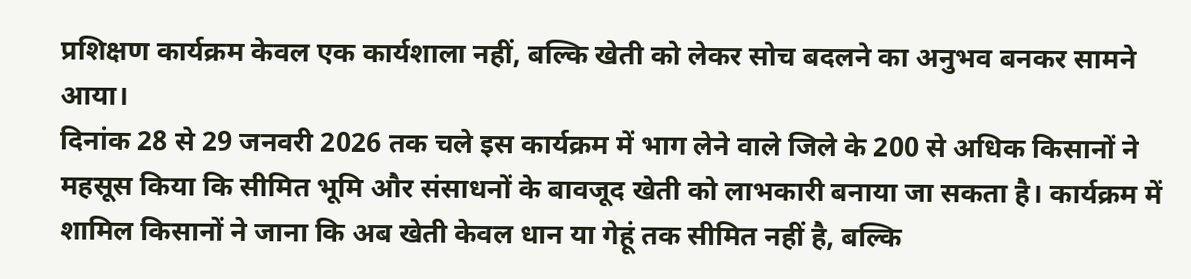प्रशिक्षण कार्यक्रम केवल एक कार्यशाला नहीं, बल्कि खेती को लेकर सोच बदलने का अनुभव बनकर सामने आया।
दिनांक 28 से 29 जनवरी 2026 तक चले इस कार्यक्रम में भाग लेने वाले जिले के 200 से अधिक किसानों ने महसूस किया कि सीमित भूमि और संसाधनों के बावजूद खेती को लाभकारी बनाया जा सकता है। कार्यक्रम में शामिल किसानों ने जाना कि अब खेती केवल धान या गेहूं तक सीमित नहीं है, बल्कि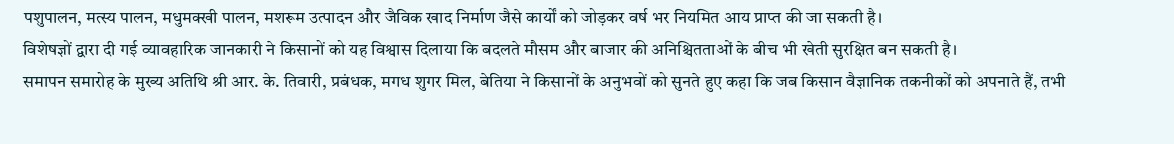पशुपालन, मत्स्य पालन, मधुमक्खी पालन, मशरूम उत्पादन और जैविक खाद निर्माण जैसे कार्यों को जोड़कर वर्ष भर नियमित आय प्राप्त की जा सकती है।
विशेषज्ञों द्वारा दी गई व्यावहारिक जानकारी ने किसानों को यह विश्वास दिलाया कि बदलते मौसम और बाजार की अनिश्चितताओं के बीच भी खेती सुरक्षित बन सकती है।
समापन समारोह के मुख्य अतिथि श्री आर. के. तिवारी, प्रबंधक, मगध शुगर मिल, बेतिया ने किसानों के अनुभवों को सुनते हुए कहा कि जब किसान वैज्ञानिक तकनीकों को अपनाते हैं, तभी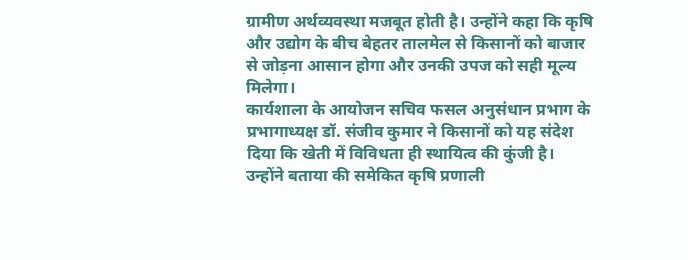ग्रामीण अर्थव्यवस्था मजबूत होती है। उन्होंने कहा कि कृषि और उद्योग के बीच बेहतर तालमेल से किसानों को बाजार से जोड़ना आसान होगा और उनकी उपज को सही मूल्य मिलेगा।
कार्यशाला के आयोजन सचिव फसल अनुसंधान प्रभाग के प्रभागाध्यक्ष डॉ. संजीव कुमार ने किसानों को यह संदेश दिया कि खेती में विविधता ही स्थायित्व की कुंजी है। उन्होंने बताया की समेकित कृषि प्रणाली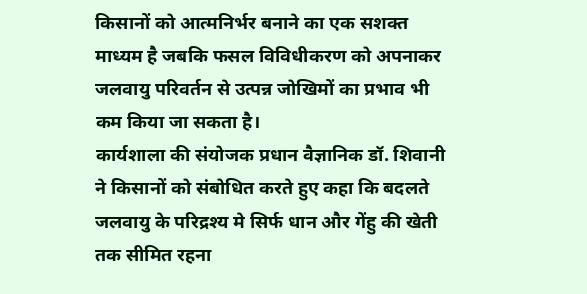किसानों को आत्मनिर्भर बनाने का एक सशक्त माध्यम है जबकि फसल विविधीकरण को अपनाकर जलवायु परिवर्तन से उत्पन्न जोखिमों का प्रभाव भी कम किया जा सकता है।
कार्यशाला की संयोजक प्रधान वैज्ञानिक डॉ. शिवानी ने किसानों को संबोधित करते हुए कहा कि बदलते जलवायु के परिद्रश्य मे सिर्फ धान और गेंहु की खेती तक सीमित रहना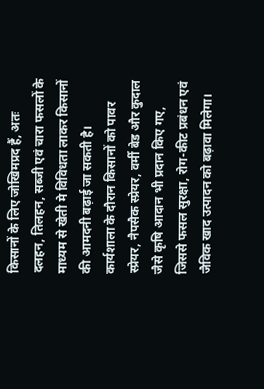किसानों के लिए जोखिमप्रद हैं, अतः दलहन, तिलहन, सब्जी एवं चारा फसलों के माध्यम से खेती मे विविधता लाकर किसानों की आमदनी बढ़ाई जा सकती है।
कार्यशाला के दौरान किसानों को पावर स्प्रेयर, नैपसैक स्प्रेयर, वर्मी बेड और कुदाल जैसे कृषि आदान भी प्रदान किए गए, जिससे फसल सुरक्षा, रोग-कीट प्रबंधन एवं जैविक खाद उत्पादन को बढ़ावा मिलेगा।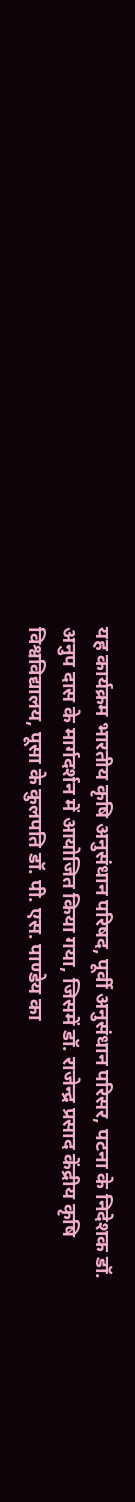यह कार्यक्रम भारतीय कृषि अनुसंधान परिषद, पूर्वी अनुसंधान परिसर, पटना के निदेशक डॉ. अनुप दास के मार्गदर्शन में आयोजित किया गया, जिसमें डॉ. राजेन्द्र प्रसाद केंद्रीय कृषि विश्वविद्यालय, पूसा के कुलपति डॉ. पी. एस. पाण्डेय का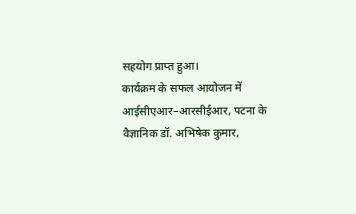सहयोग प्राप्त हुआ।
कार्यक्रम के सफल आयोजन में आईसीएआर–आरसीईआर, पटना के वैज्ञानिक डॉ. अभिषेक कुमार,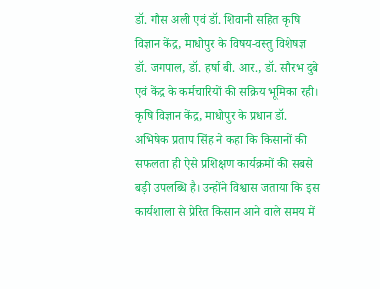डॉ. गौस अली एवं डॉ. शिवानी सहित कृषि विज्ञान केंद्र, माधोपुर के विषय-वस्तु विशेषज्ञ डॉ. जगपाल, डॉ. हर्षा बी. आर., डॉ. सौरभ दुबे एवं केंद्र के कर्मचारियों की सक्रिय भूमिका रही। कृषि विज्ञान केंद्र, माधोपुर के प्रधान डॉ. अभिषेक प्रताप सिंह ने कहा कि किसानों की सफलता ही ऐसे प्रशिक्षण कार्यक्रमों की सबसे बड़ी उपलब्धि है। उन्होंने विश्वास जताया कि इस कार्यशाला से प्रेरित किसान आने वाले समय में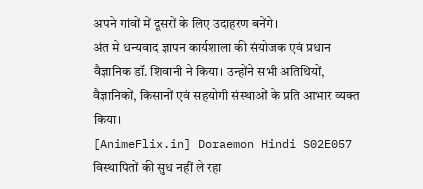अपने गांवों में दूसरों के लिए उदाहरण बनेंगे।
अंत मे धन्यवाद ज्ञापन कार्यशाला की संयोजक एवं प्रधान वैज्ञानिक डॉ. शिवानी ने किया। उन्होंने सभी अतिथियों, वैज्ञानिकों, किसानों एवं सहयोगी संस्थाओं के प्रति आभार व्यक्त किया।
[AnimeFlix.in] Doraemon Hindi S02E057
विस्थापितों की सुध नहीं ले रहा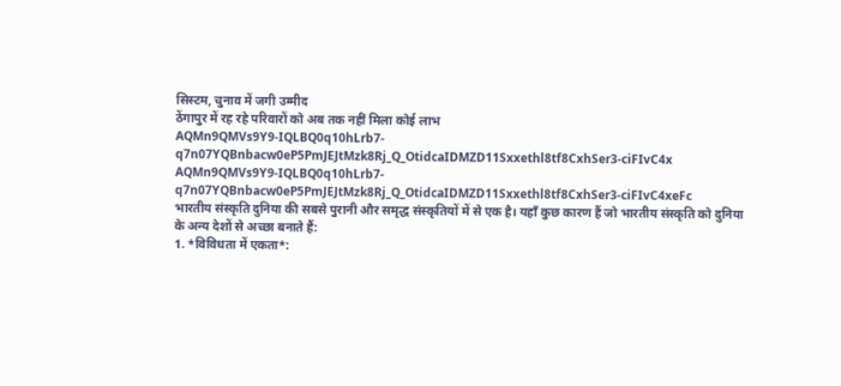सिस्टम, चुनाव में जगी उम्मीद
ठेंगापुर में रह रहे परिवारों को अब तक नहीं मिला कोई लाभ
AQMn9QMVs9Y9-IQLBQ0q10hLrb7-q7n07YQBnbacw0eP5PmJEJtMzk8Rj_Q_OtidcaIDMZD11Sxxethl8tf8CxhSer3-ciFIvC4x
AQMn9QMVs9Y9-IQLBQ0q10hLrb7-q7n07YQBnbacw0eP5PmJEJtMzk8Rj_Q_OtidcaIDMZD11Sxxethl8tf8CxhSer3-ciFIvC4xeFc
भारतीय संस्कृति दुनिया की सबसे पुरानी और समृद्ध संस्कृतियों में से एक है। यहाँ कुछ कारण हैं जो भारतीय संस्कृति को दुनिया के अन्य देशों से अच्छा बनाते हैं:
1. *विविधता में एकता*: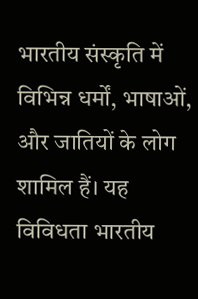भारतीय संस्कृति में विभिन्न धर्मों, भाषाओं, और जातियों के लोग शामिल हैं। यह विविधता भारतीय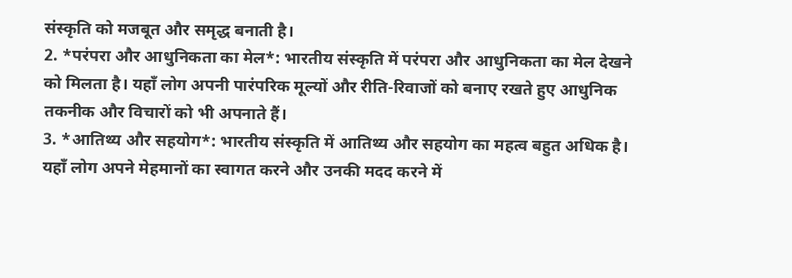संस्कृति को मजबूत और समृद्ध बनाती है।
2. *परंपरा और आधुनिकता का मेल*: भारतीय संस्कृति में परंपरा और आधुनिकता का मेल देखने को मिलता है। यहाँ लोग अपनी पारंपरिक मूल्यों और रीति-रिवाजों को बनाए रखते हुए आधुनिक तकनीक और विचारों को भी अपनाते हैं।
3. *आतिथ्य और सहयोग*: भारतीय संस्कृति में आतिथ्य और सहयोग का महत्व बहुत अधिक है। यहाँ लोग अपने मेहमानों का स्वागत करने और उनकी मदद करने में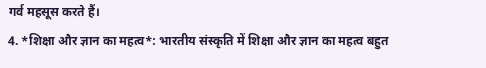गर्व महसूस करते हैं।
4. *शिक्षा और ज्ञान का महत्व*: भारतीय संस्कृति में शिक्षा और ज्ञान का महत्व बहुत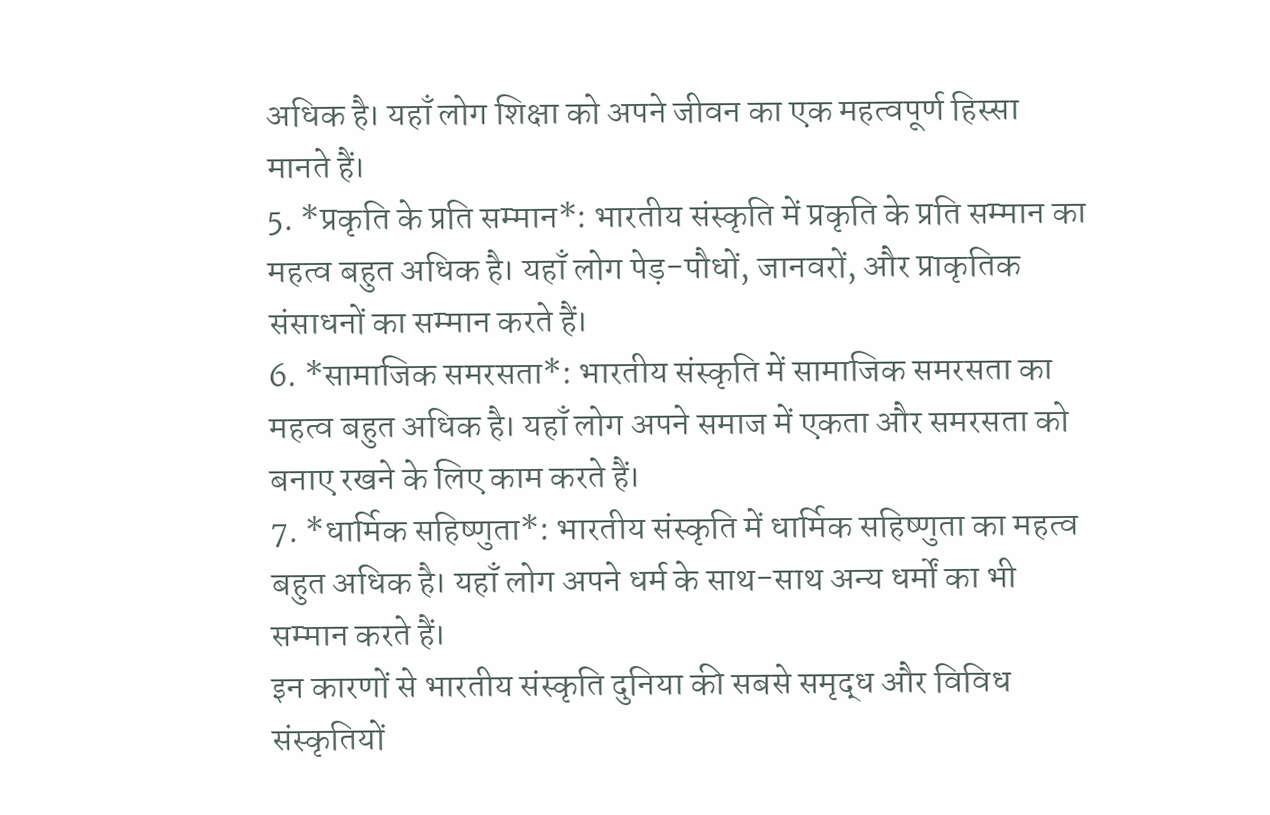अधिक है। यहाँ लोग शिक्षा को अपने जीवन का एक महत्वपूर्ण हिस्सा मानते हैं।
5. *प्रकृति के प्रति सम्मान*: भारतीय संस्कृति में प्रकृति के प्रति सम्मान का महत्व बहुत अधिक है। यहाँ लोग पेड़-पौधों, जानवरों, और प्राकृतिक संसाधनों का सम्मान करते हैं।
6. *सामाजिक समरसता*: भारतीय संस्कृति में सामाजिक समरसता का महत्व बहुत अधिक है। यहाँ लोग अपने समाज में एकता और समरसता को बनाए रखने के लिए काम करते हैं।
7. *धार्मिक सहिष्णुता*: भारतीय संस्कृति में धार्मिक सहिष्णुता का महत्व बहुत अधिक है। यहाँ लोग अपने धर्म के साथ-साथ अन्य धर्मों का भी सम्मान करते हैं।
इन कारणों से भारतीय संस्कृति दुनिया की सबसे समृद्ध और विविध संस्कृतियों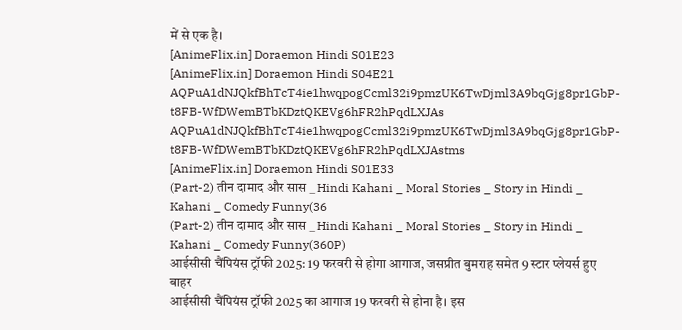में से एक है।
[AnimeFlix.in] Doraemon Hindi S01E23
[AnimeFlix.in] Doraemon Hindi S04E21
AQPuA1dNJQkfBhTcT4ie1hwqpogCcml32i9pmzUK6TwDjml3A9bqGjg8pr1GbP-t8FB-WfDWemBTbKDztQKEVg6hFR2hPqdLXJAs
AQPuA1dNJQkfBhTcT4ie1hwqpogCcml32i9pmzUK6TwDjml3A9bqGjg8pr1GbP-t8FB-WfDWemBTbKDztQKEVg6hFR2hPqdLXJAstms
[AnimeFlix.in] Doraemon Hindi S01E33
(Part-2) तीन दामाद और सास _ Hindi Kahani _ Moral Stories _ Story in Hindi _ Kahani _ Comedy Funny(36
(Part-2) तीन दामाद और सास _ Hindi Kahani _ Moral Stories _ Story in Hindi _ Kahani _ Comedy Funny(360P)
आईसीसी चैंपियंस ट्रॉफी 2025: 19 फरवरी से होगा आगाज, जसप्रीत बुमराह समेत 9 स्टार प्लेयर्स हुए बाहर
आईसीसी चैंपियंस ट्रॉफी 2025 का आगाज 19 फरवरी से होना है। इस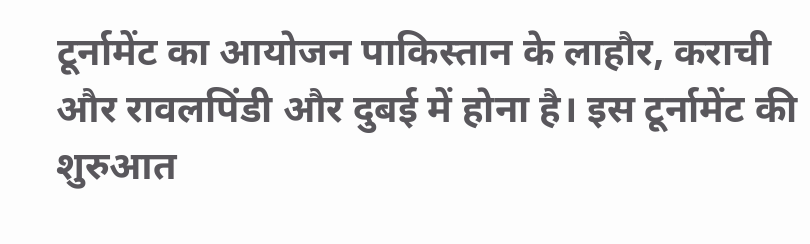टूर्नामेंट का आयोजन पाकिस्तान के लाहौर, कराची और रावलपिंडी और दुबई में होना है। इस टूर्नामेंट की शुरुआत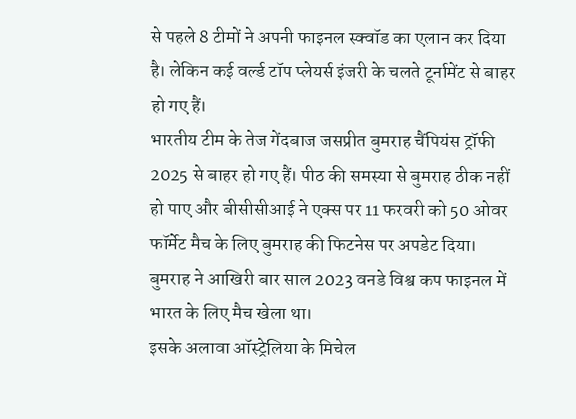से पहले 8 टीमों ने अपनी फाइनल स्क्वॉड का एलान कर दिया है। लेकिन कई वर्ल्ड टॉप प्लेयर्स इंजरी के चलते टूर्नामेंट से बाहर हो गए हैं।
भारतीय टीम के तेज गेंदबाज जसप्रीत बुमराह चैंपियंस ट्रॉफी 2025 से बाहर हो गए हैं। पीठ की समस्या से बुमराह ठीक नहीं हो पाए और बीसीसीआई ने एक्स पर 11 फरवरी को 50 ओवर फॉर्मेट मैच के लिए बुमराह की फिटनेस पर अपडेट दिया। बुमराह ने आखिरी बार साल 2023 वनडे विश्व कप फाइनल में भारत के लिए मैच खेला था।
इसके अलावा ऑस्ट्रेलिया के मिचेल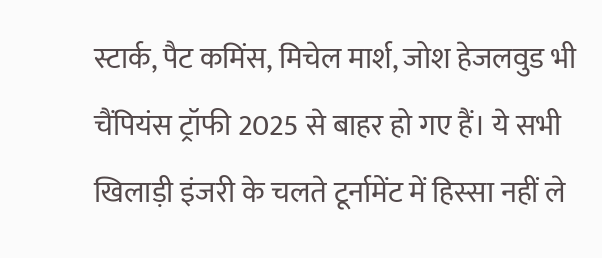स्टार्क, पैट कमिंस, मिचेल मार्श, जोश हेजलवुड भी चैंपियंस ट्रॉफी 2025 से बाहर हो गए हैं। ये सभी खिलाड़ी इंजरी के चलते टूर्नामेंट में हिस्सा नहीं ले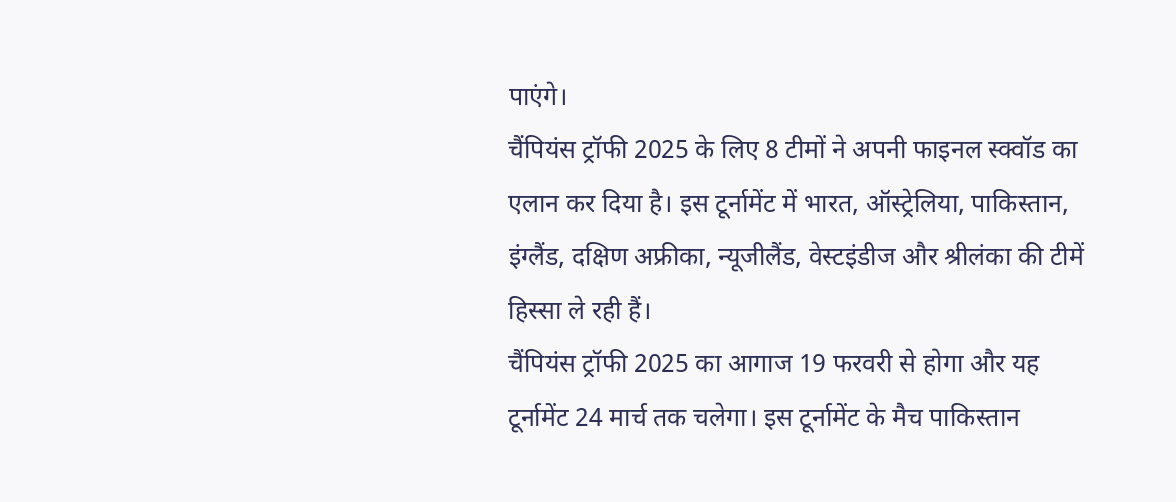पाएंगे।
चैंपियंस ट्रॉफी 2025 के लिए 8 टीमों ने अपनी फाइनल स्क्वॉड का एलान कर दिया है। इस टूर्नामेंट में भारत, ऑस्ट्रेलिया, पाकिस्तान, इंग्लैंड, दक्षिण अफ्रीका, न्यूजीलैंड, वेस्टइंडीज और श्रीलंका की टीमें हिस्सा ले रही हैं।
चैंपियंस ट्रॉफी 2025 का आगाज 19 फरवरी से होगा और यह टूर्नामेंट 24 मार्च तक चलेगा। इस टूर्नामेंट के मैच पाकिस्तान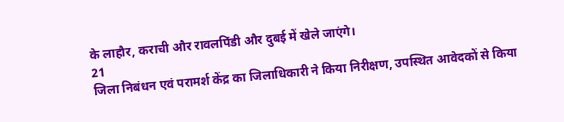के लाहौर, कराची और रावलपिंडी और दुबई में खेले जाएंगे।
21
जिला निबंधन एवं परामर्श केंद्र का जिलाधिकारी ने किया निरीक्षण, उपस्थित आवेदकों से किया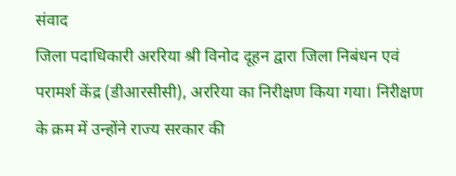संवाद
जिला पदाधिकारी अररिया श्री विनोद दूहन द्वारा जिला निबंधन एवं परामर्श केंद्र (डीआरसीसी), अररिया का निरीक्षण किया गया। निरीक्षण के क्रम में उन्होंने राज्य सरकार की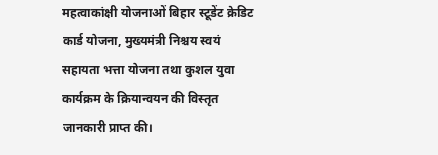महत्वाकांक्षी योजनाओं बिहार स्टूडेंट क्रेडिट कार्ड योजना, मुख्यमंत्री निश्चय स्वयं सहायता भत्ता योजना तथा कुशल युवा कार्यक्रम के क्रियान्वयन की विस्तृत जानकारी प्राप्त की।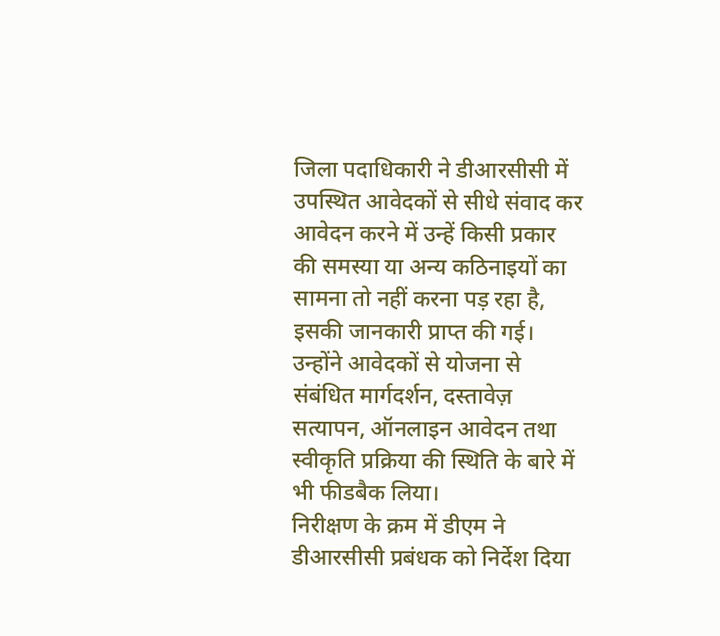जिला पदाधिकारी ने डीआरसीसी में उपस्थित आवेदकों से सीधे संवाद कर आवेदन करने में उन्हें किसी प्रकार की समस्या या अन्य कठिनाइयों का सामना तो नहीं करना पड़ रहा है, इसकी जानकारी प्राप्त की गई। उन्होंने आवेदकों से योजना से संबंधित मार्गदर्शन, दस्तावेज़ सत्यापन, ऑनलाइन आवेदन तथा स्वीकृति प्रक्रिया की स्थिति के बारे में भी फीडबैक लिया।
निरीक्षण के क्रम में डीएम ने डीआरसीसी प्रबंधक को निर्देश दिया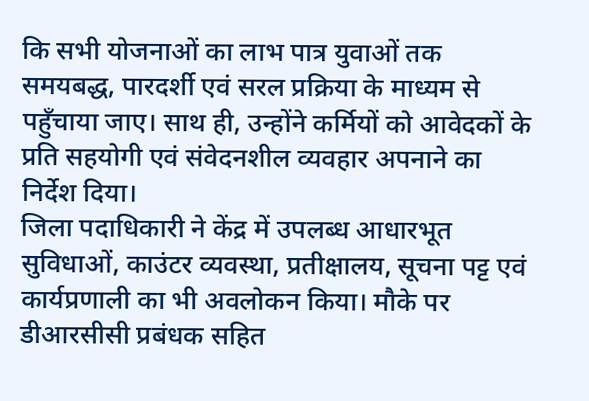कि सभी योजनाओं का लाभ पात्र युवाओं तक समयबद्ध, पारदर्शी एवं सरल प्रक्रिया के माध्यम से पहुँचाया जाए। साथ ही, उन्होंने कर्मियों को आवेदकों के प्रति सहयोगी एवं संवेदनशील व्यवहार अपनाने का निर्देश दिया।
जिला पदाधिकारी ने केंद्र में उपलब्ध आधारभूत सुविधाओं, काउंटर व्यवस्था, प्रतीक्षालय, सूचना पट्ट एवं कार्यप्रणाली का भी अवलोकन किया। मौके पर डीआरसीसी प्रबंधक सहित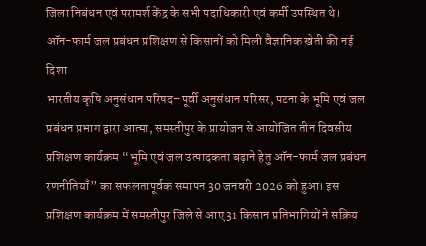जिला निबंधन एवं परामर्श केंद्र के सभी पदाधिकारी एवं कर्मी उपस्थित थे।
ऑन-फार्म जल प्रबंधन प्रशिक्षण से किसानों को मिली वैज्ञानिक खेती की नई दिशा
भारतीय कृषि अनुसंधान परिषद–पूर्वी अनुसंधान परिसर, पटना के भूमि एवं जल प्रबंधन प्रभाग द्वारा आत्मा, समस्तीपुर के प्रायोजन से आयोजित तीन दिवसीय प्रशिक्षण कार्यक्रम “भूमि एवं जल उत्पादकता बढ़ाने हेतु ऑन-फार्म जल प्रबंधन रणनीतियाँ” का सफलतापूर्वक समापन 30 जनवरी 2026 को हुआ। इस प्रशिक्षण कार्यक्रम में समस्तीपुर जिले से आए 31 किसान प्रतिभागियों ने सक्रिय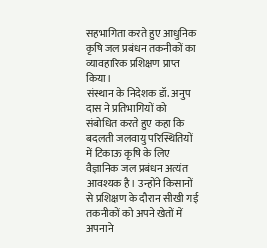सहभागिता करते हुए आधुनिक कृषि जल प्रबंधन तकनीकों का व्यावहारिक प्रशिक्षण प्राप्त किया।
संस्थान के निदेशक डॉ. अनुप दास ने प्रतिभागियों को संबोधित करते हुए कहा कि बदलती जलवायु परिस्थितियों में टिकाऊ कृषि के लिए वैज्ञानिक जल प्रबंधन अत्यंत आवश्यक है। उन्होंने किसानों से प्रशिक्षण के दौरान सीखी गई तकनीकों को अपने खेतों में अपनाने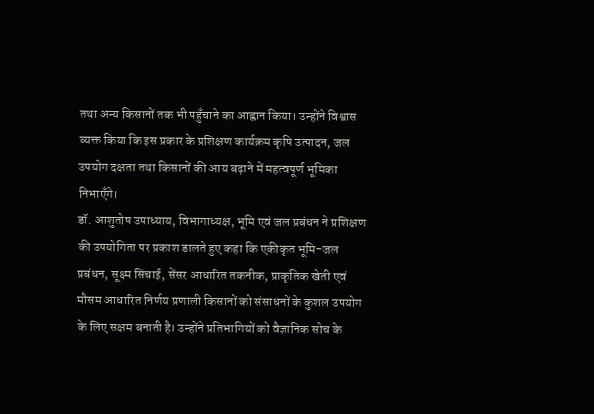तथा अन्य किसानों तक भी पहुँचाने का आह्वान किया। उन्होंने विश्वास व्यक्त किया कि इस प्रकार के प्रशिक्षण कार्यक्रम कृषि उत्पादन, जल उपयोग दक्षता तथा किसानों की आय बढ़ाने में महत्वपूर्ण भूमिका निभाएँगे।
डॉ. आशुतोष उपाध्याय, विभागाध्यक्ष, भूमि एवं जल प्रबंधन ने प्रशिक्षण की उपयोगिता पर प्रकाश डालते हुए कहा कि एकीकृत भूमि-जल प्रबंधन, सूक्ष्म सिंचाई, सेंसर आधारित तकनीक, प्राकृतिक खेती एवं मौसम आधारित निर्णय प्रणाली किसानों को संसाधनों के कुशल उपयोग के लिए सक्षम बनाती है। उन्होंने प्रतिभागियों को वैज्ञानिक सोच के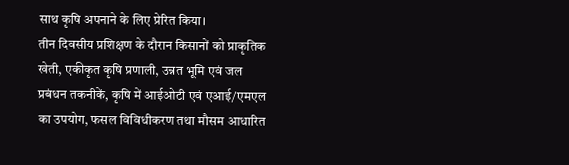साथ कृषि अपनाने के लिए प्रेरित किया।
तीन दिवसीय प्रशिक्षण के दौरान किसानों को प्राकृतिक खेती, एकीकृत कृषि प्रणाली, उन्नत भूमि एवं जल प्रबंधन तकनीकें, कृषि में आईओटी एवं एआई/एमएल का उपयोग, फसल विविधीकरण तथा मौसम आधारित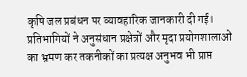कृषि जल प्रबंधन पर व्यावहारिक जानकारी दी गई। प्रतिभागियों ने अनुसंधान प्रक्षेत्रों और मृदा प्रयोगशालाओं का भ्रमण कर तकनीकों का प्रत्यक्ष अनुभव भी प्राप्त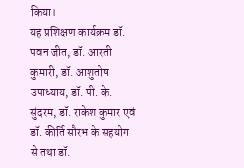किया।
यह प्रशिक्षण कार्यक्रम डॉ. पवन जीत, डॉ. आरती कुमारी, डॉ. आशुतोष उपाध्याय, डॉ. पी. के. सुंदरम, डॉ. राकेश कुमार एवं डॉ. कीर्ति सौरभ के सहयोग से तथा डॉ.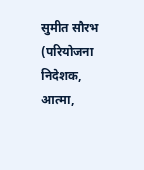सुमीत सौरभ (परियोजना निदेशक, आत्मा,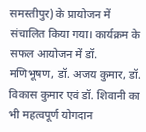समस्तीपुर) के प्रायोजन में संचालित किया गया। कार्यक्रम के सफल आयोजन में डॉ. मणिभूषण, डॉ. अजय कुमार, डॉ. विकास कुमार एवं डॉ. शिवानी का भी महत्वपूर्ण योगदान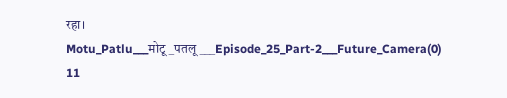रहा।
Motu_Patlu___मोटू_पतलू___Episode_25_Part-2___Future_Camera(0)
11